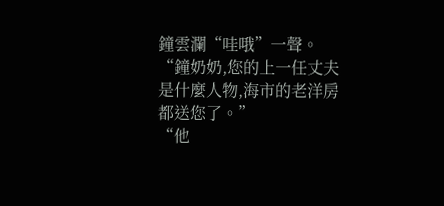鐘雲瀾“哇哦”一聲。
“鐘奶奶,您的上一任丈夫是什麼人物,海市的老洋房都送您了。”
“他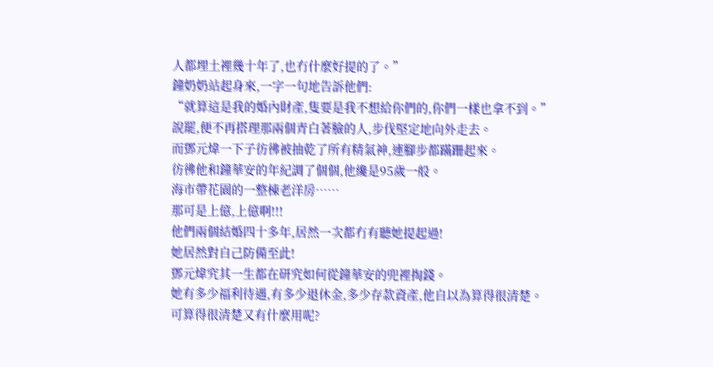人都埋土裡幾十年了,也冇什麼好提的了。”
鐘奶奶站起身來,一字一句地告訴他們:
“就算這是我的婚內財產,隻要是我不想給你們的,你們一樣也拿不到。”
說罷,便不再搭理那兩個青白著臉的人,步伐堅定地向外走去。
而鄧元煒一下子彷彿被抽乾了所有精氣神,連腳步都蹣跚起來。
彷彿他和鐘華安的年紀調了個個,他纔是95歲一般。
海市帶花園的一整棟老洋房……
那可是上億,上億啊!!!
他們兩個結婚四十多年,居然一次都冇有聽她提起過!
她居然對自己防備至此!
鄧元煒究其一生都在研究如何從鐘華安的兜裡掏錢。
她有多少福利待遇,有多少退休金,多少存款資產,他自以為算得很清楚。
可算得很清楚又有什麼用呢?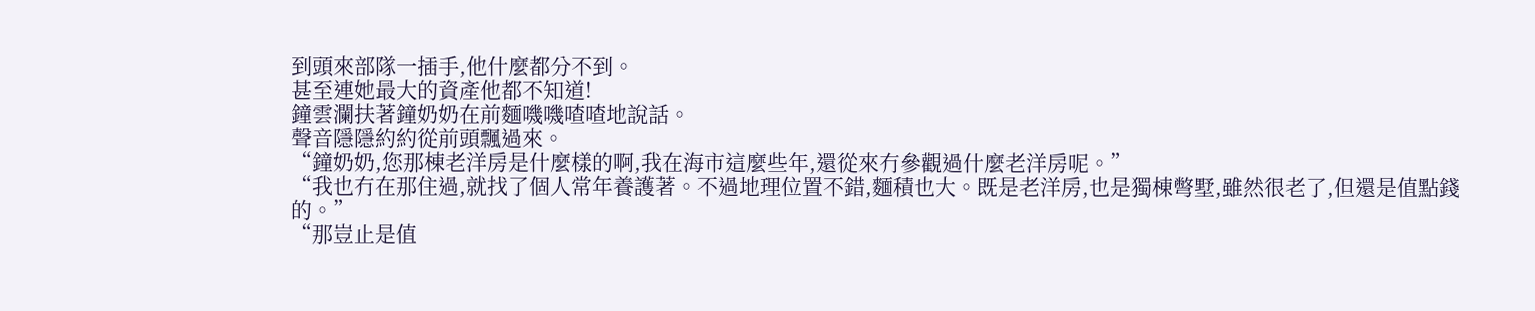到頭來部隊一插手,他什麼都分不到。
甚至連她最大的資產他都不知道!
鐘雲瀾扶著鐘奶奶在前麵嘰嘰喳喳地說話。
聲音隱隱約約從前頭飄過來。
“鐘奶奶,您那棟老洋房是什麼樣的啊,我在海市這麼些年,還從來冇參觀過什麼老洋房呢。”
“我也冇在那住過,就找了個人常年養護著。不過地理位置不錯,麵積也大。既是老洋房,也是獨棟彆墅,雖然很老了,但還是值點錢的。”
“那豈止是值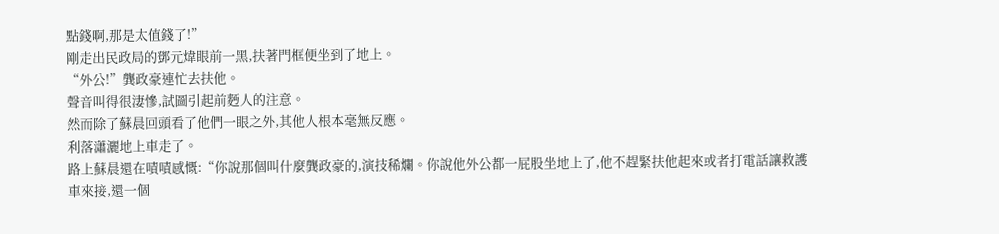點錢啊,那是太值錢了!”
剛走出民政局的鄧元煒眼前一黑,扶著門框便坐到了地上。
“外公!”龔政豪連忙去扶他。
聲音叫得很淒慘,試圖引起前麪人的注意。
然而除了蘇晨回頭看了他們一眼之外,其他人根本毫無反應。
利落瀟灑地上車走了。
路上蘇晨還在嘖嘖感慨:“你說那個叫什麼龔政豪的,演技稀爛。你說他外公都一屁股坐地上了,他不趕緊扶他起來或者打電話讓救護車來接,還一個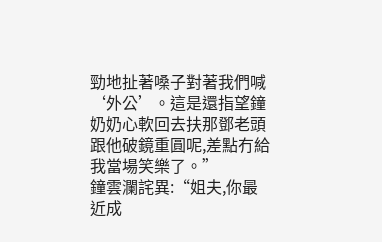勁地扯著嗓子對著我們喊‘外公’。這是還指望鐘奶奶心軟回去扶那鄧老頭跟他破鏡重圓呢,差點冇給我當場笑樂了。”
鐘雲瀾詫異:“姐夫,你最近成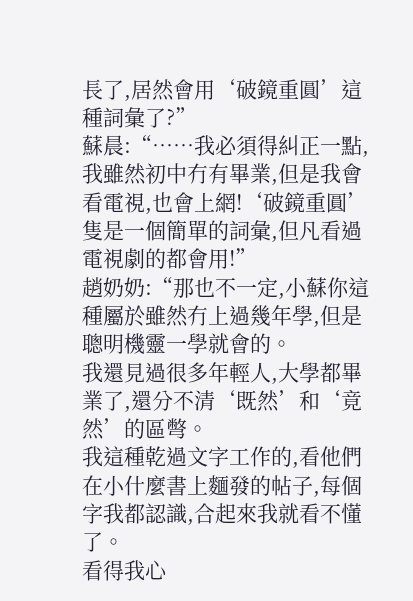長了,居然會用‘破鏡重圓’這種詞彙了?”
蘇晨:“……我必須得糾正一點,我雖然初中冇有畢業,但是我會看電視,也會上網!‘破鏡重圓’隻是一個簡單的詞彙,但凡看過電視劇的都會用!”
趙奶奶:“那也不一定,小蘇你這種屬於雖然冇上過幾年學,但是聰明機靈一學就會的。
我還見過很多年輕人,大學都畢業了,還分不清‘既然’和‘竟然’的區彆。
我這種乾過文字工作的,看他們在小什麼書上麵發的帖子,每個字我都認識,合起來我就看不懂了。
看得我心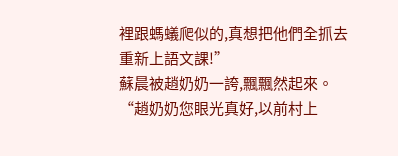裡跟螞蟻爬似的,真想把他們全抓去重新上語文課!”
蘇晨被趙奶奶一誇,飄飄然起來。
“趙奶奶您眼光真好,以前村上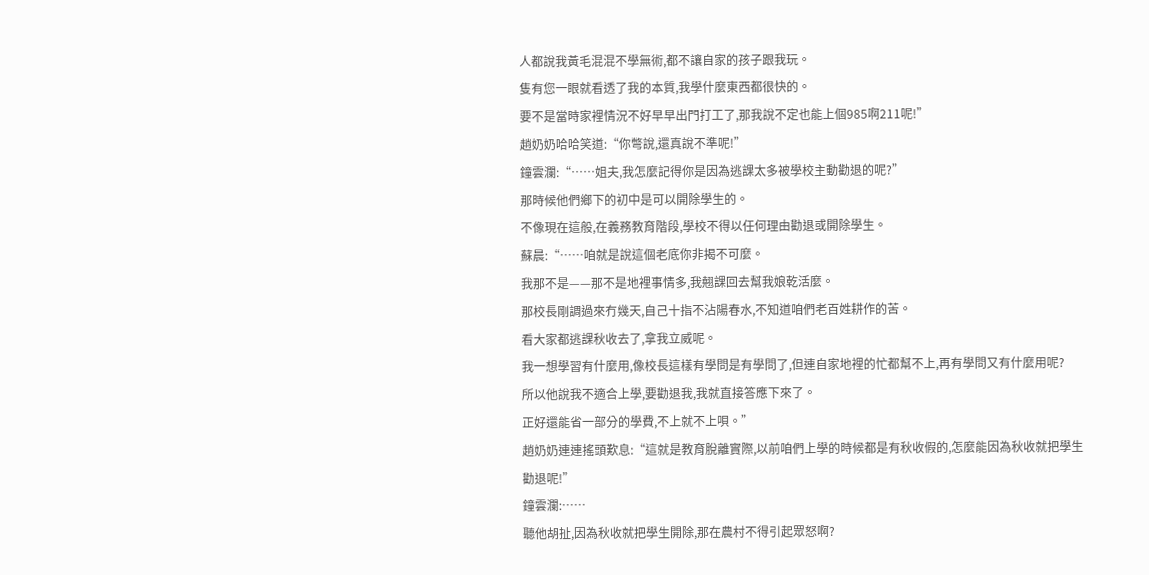人都說我黃毛混混不學無術,都不讓自家的孩子跟我玩。
隻有您一眼就看透了我的本質,我學什麼東西都很快的。
要不是當時家裡情況不好早早出門打工了,那我說不定也能上個985啊211呢!”
趙奶奶哈哈笑道:“你彆說,還真說不準呢!”
鐘雲瀾:“……姐夫,我怎麼記得你是因為逃課太多被學校主動勸退的呢?”
那時候他們鄉下的初中是可以開除學生的。
不像現在這般,在義務教育階段,學校不得以任何理由勸退或開除學生。
蘇晨:“……咱就是說這個老底你非揭不可麼。
我那不是——那不是地裡事情多,我翹課回去幫我娘乾活麼。
那校長剛調過來冇幾天,自己十指不沾陽春水,不知道咱們老百姓耕作的苦。
看大家都逃課秋收去了,拿我立威呢。
我一想學習有什麼用,像校長這樣有學問是有學問了,但連自家地裡的忙都幫不上,再有學問又有什麼用呢?
所以他說我不適合上學,要勸退我,我就直接答應下來了。
正好還能省一部分的學費,不上就不上唄。”
趙奶奶連連搖頭歎息:“這就是教育脫離實際,以前咱們上學的時候都是有秋收假的,怎麼能因為秋收就把學生勸退呢!”
鐘雲瀾:……
聽他胡扯,因為秋收就把學生開除,那在農村不得引起眾怒啊?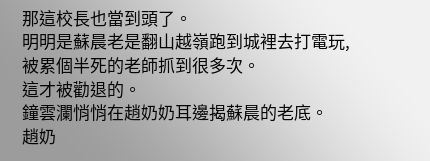那這校長也當到頭了。
明明是蘇晨老是翻山越嶺跑到城裡去打電玩,被累個半死的老師抓到很多次。
這才被勸退的。
鐘雲瀾悄悄在趙奶奶耳邊揭蘇晨的老底。
趙奶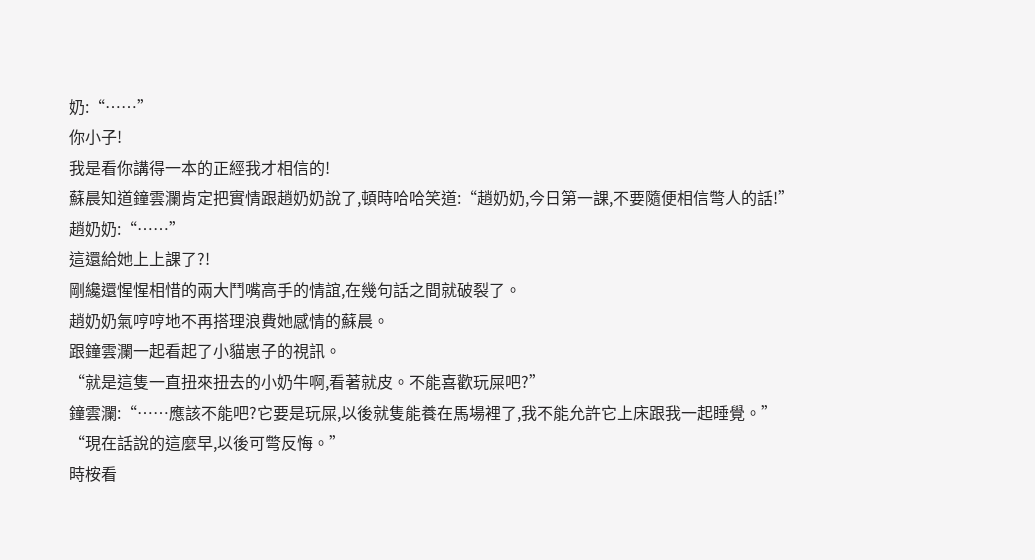奶:“……”
你小子!
我是看你講得一本的正經我才相信的!
蘇晨知道鐘雲瀾肯定把實情跟趙奶奶說了,頓時哈哈笑道:“趙奶奶,今日第一課,不要隨便相信彆人的話!”
趙奶奶:“……”
這還給她上上課了?!
剛纔還惺惺相惜的兩大鬥嘴高手的情誼,在幾句話之間就破裂了。
趙奶奶氣哼哼地不再搭理浪費她感情的蘇晨。
跟鐘雲瀾一起看起了小貓崽子的視訊。
“就是這隻一直扭來扭去的小奶牛啊,看著就皮。不能喜歡玩屎吧?”
鐘雲瀾:“……應該不能吧?它要是玩屎,以後就隻能養在馬場裡了,我不能允許它上床跟我一起睡覺。”
“現在話說的這麼早,以後可彆反悔。”
時桉看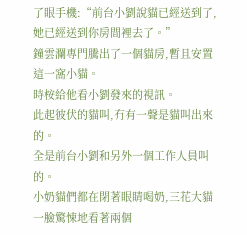了眼手機:“前台小劉說貓已經送到了,她已經送到你房間裡去了。”
鐘雲瀾專門騰出了一個貓房,暫且安置這一窩小貓。
時桉給他看小劉發來的視訊。
此起彼伏的貓叫,冇有一聲是貓叫出來的。
全是前台小劉和另外一個工作人員叫的。
小奶貓們都在閉著眼睛喝奶,三花大貓一臉驚悚地看著兩個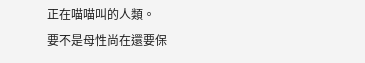正在喵喵叫的人類。
要不是母性尚在還要保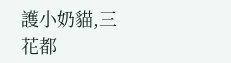護小奶貓,三花都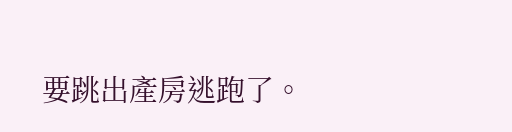要跳出產房逃跑了。